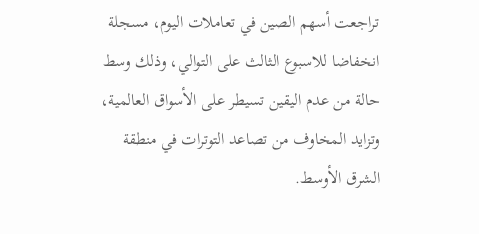تراجعت أسهم الصين في تعاملات اليوم، مسجلة انخفاضا للاسبوع الثالث على التوالي، وذلك وسط حالة من عدم اليقين تسيطر على الأسواق العالمية، وتزايد المخاوف من تصاعد التوترات في منطقة الشرق الأوسط.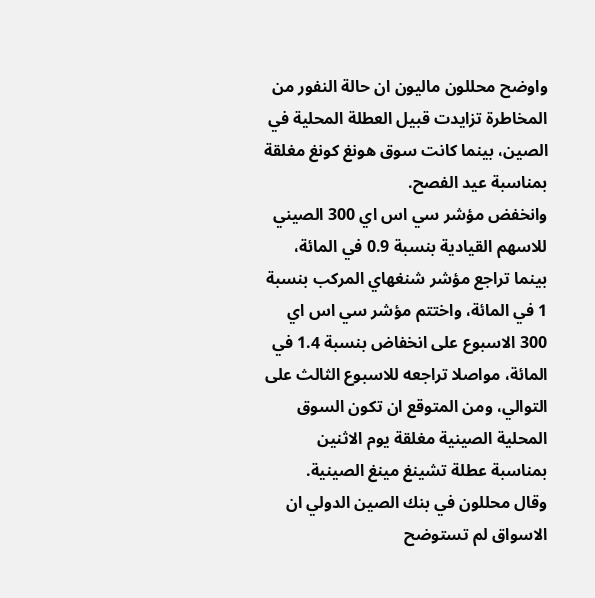واوضح محللون ماليون ان حالة النفور من المخاطرة تزايدت قبيل العطلة المحلية في الصين، بينما كانت سوق هونغ كونغ مغلقة بمناسبة عيد الفصح.
وانخفض مؤشر سي اس اي 300 الصيني للاسهم القيادية بنسبة 0.9 في المائة، بينما تراجع مؤشر شنغهاي المركب بنسبة 1 في المائة، واختتم مؤشر سي اس اي 300 الاسبوع على انخفاض بنسبة 1.4 في المائة، مواصلا تراجعه للاسبوع الثالث على التوالي، ومن المتوقع ان تكون السوق المحلية الصينية مغلقة يوم الاثنين بمناسبة عطلة تشينغ مينغ الصينية.
وقال محللون في بنك الصين الدولي ان الاسواق لم تستوضح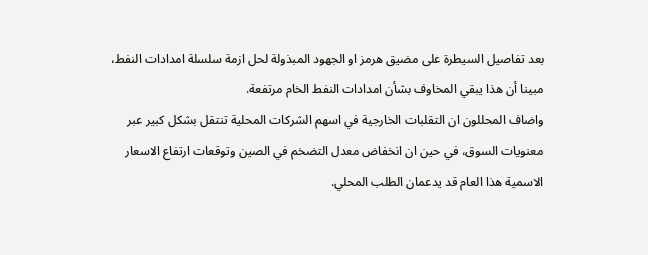بعد تفاصيل السيطرة على مضيق هرمز او الجهود المبذولة لحل ازمة سلسلة امدادات النفط، مبينا أن هذا يبقي المخاوف بشأن امدادات النفط الخام مرتفعة.
واضاف المحللون ان التقلبات الخارجية في اسهم الشركات المحلية تنتقل بشكل كبير عبر معنويات السوق، في حين ان انخفاض معدل التضخم في الصين وتوقعات ارتفاع الاسعار الاسمية هذا العام قد يدعمان الطلب المحلي.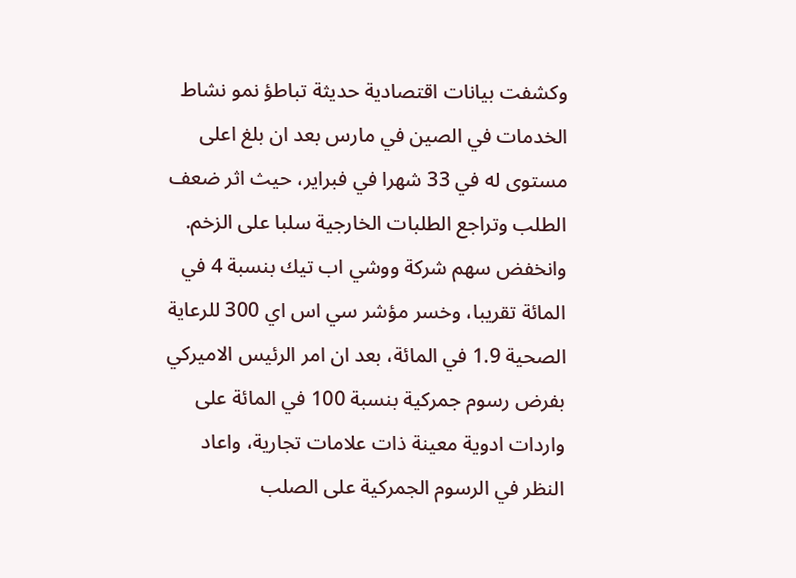وكشفت بيانات اقتصادية حديثة تباطؤ نمو نشاط الخدمات في الصين في مارس بعد ان بلغ اعلى مستوى له في 33 شهرا في فبراير، حيث اثر ضعف الطلب وتراجع الطلبات الخارجية سلبا على الزخم.
وانخفض سهم شركة ووشي اب تيك بنسبة 4 في المائة تقريبا، وخسر مؤشر سي اس اي 300 للرعاية الصحية 1.9 في المائة، بعد ان امر الرئيس الاميركي بفرض رسوم جمركية بنسبة 100 في المائة على واردات ادوية معينة ذات علامات تجارية، واعاد النظر في الرسوم الجمركية على الصلب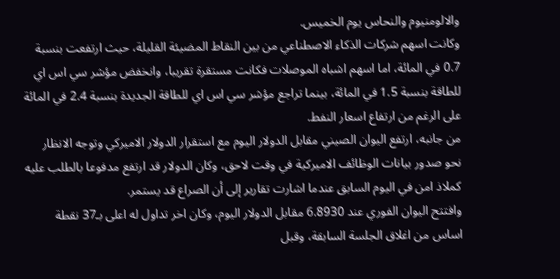والالومنيوم والنحاس يوم الخميس.
وكانت اسهم شركات الذكاء الاصطناعي من بين النقاط المضيئة القليلة، حيث ارتفعت بنسبة 0.7 في المائة، اما اسهم اشباه الموصلات فكانت مستقرة تقريبا، وانخفض مؤشر سي اس اي للطاقة بنسبة 1.5 في المائة، بينما تراجع مؤشر سي اس اي للطاقة الجديدة بنسبة 2.4 في المائة على الرغم من ارتفاع اسعار النفط.
من جانبه، ارتفع اليوان الصيني مقابل الدولار اليوم مع استقرار الدولار الاميركي وتوجه الانظار نحو صدور بيانات الوظائف الاميركية في وقت لاحق، وكان الدولار قد ارتفع مدفوعا بالطلب عليه كملاذ امن في اليوم السابق عندما اشارت تقارير إلى أن الصراع قد يستمر.
وافتتح اليوان الفوري عند 6.8930 مقابل الدولار اليوم، وكان اخر تداول له اعلى بـ37 نقطة اساس من اغلاق الجلسة السابقة، وقبل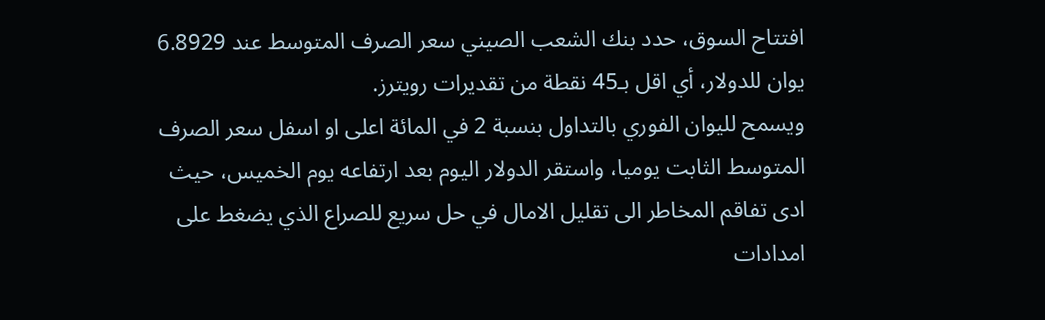افتتاح السوق، حدد بنك الشعب الصيني سعر الصرف المتوسط عند 6.8929 يوان للدولار، أي اقل بـ45 نقطة من تقديرات رويترز.
ويسمح لليوان الفوري بالتداول بنسبة 2 في المائة اعلى او اسفل سعر الصرف المتوسط الثابت يوميا، واستقر الدولار اليوم بعد ارتفاعه يوم الخميس، حيث ادى تفاقم المخاطر الى تقليل الامال في حل سريع للصراع الذي يضغط على امدادات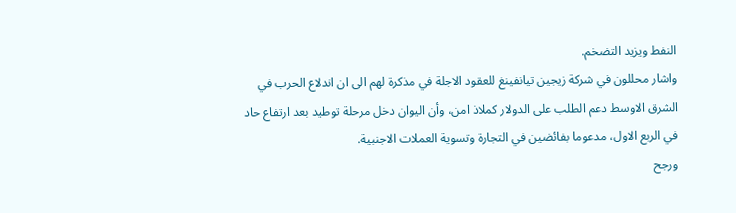النفط ويزيد التضخم.
واشار محللون في شركة زيجين تيانفينغ للعقود الاجلة في مذكرة لهم الى ان اندلاع الحرب في الشرق الاوسط دعم الطلب على الدولار كملاذ امن، وأن اليوان دخل مرحلة توطيد بعد ارتفاع حاد في الربع الاول، مدعوما بفائضين في التجارة وتسوية العملات الاجنبية.
ورجح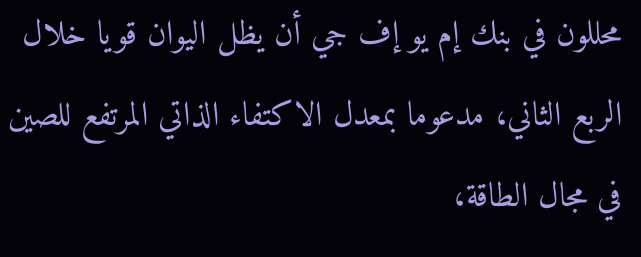محللون في بنك إم يو إف جي أن يظل اليوان قويا خلال الربع الثاني، مدعوما بمعدل الاكتفاء الذاتي المرتفع للصين في مجال الطاقة،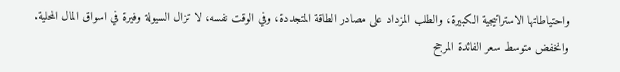واحتياطاتها الاستراتيجية الكبيرة، والطلب المزداد على مصادر الطاقة المتجددة، وفي الوقت نفسه، لا تزال السيولة وفيرة في اسواق المال المحلية.
وانخفض متوسط سعر الفائدة المرجح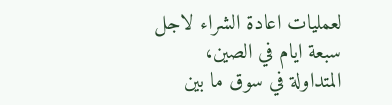لعمليات اعادة الشراء لاجل سبعة ايام في الصين، المتداولة في سوق ما بين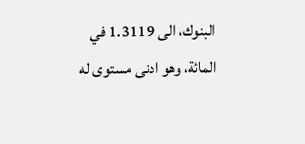البنوك، الى 1.3119 في المائة، وهو ادنى مستوى له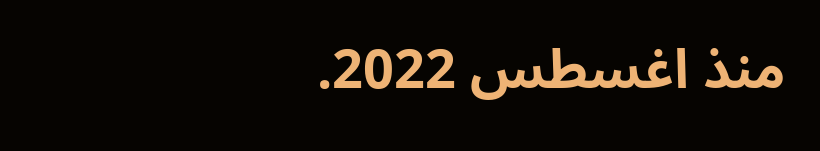منذ اغسطس 2022.